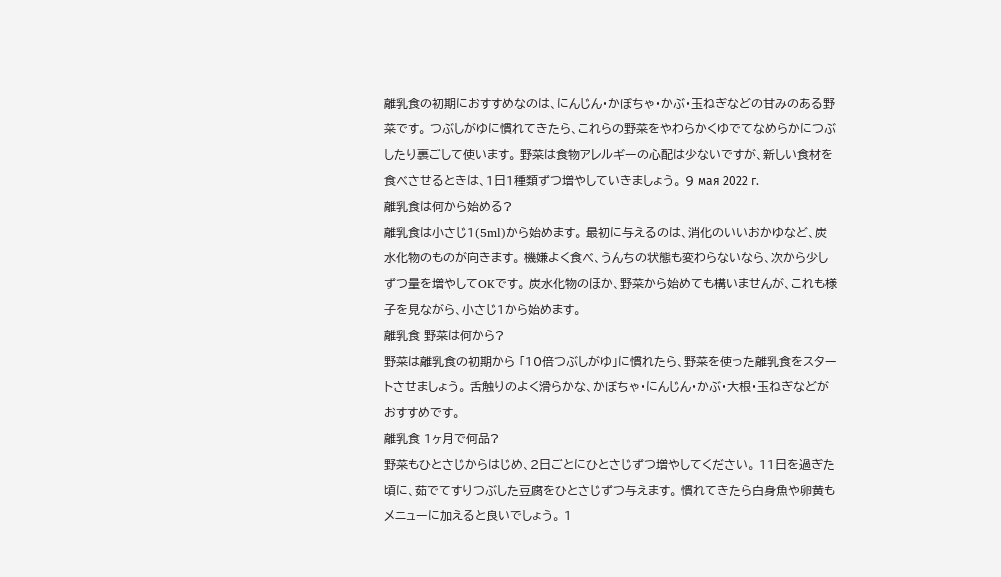離乳食の初期におすすめなのは、にんじん・かぼちゃ・かぶ・玉ねぎなどの甘みのある野菜です。 つぶしがゆに慣れてきたら、これらの野菜をやわらかくゆでてなめらかにつぶしたり裏ごして使います。 野菜は食物アレルギーの心配は少ないですが、新しい食材を食べさせるときは、1日1種類ずつ増やしていきましょう。 9 мая 2022 г.
離乳食は何から始める?
離乳食は小さじ1(5ml)から始めます。 最初に与えるのは、消化のいいおかゆなど、炭水化物のものが向きます。 機嫌よく食べ、うんちの状態も変わらないなら、次から少しずつ量を増やしてOKです。 炭水化物のほか、野菜から始めても構いませんが、これも様子を見ながら、小さじ1から始めます。
離乳食 野菜は何から?
野菜は離乳食の初期から 「10倍つぶしがゆ」に慣れたら、野菜を使った離乳食をスタートさせましょう。 舌触りのよく滑らかな、かぼちゃ・にんじん・かぶ・大根・玉ねぎなどがおすすめです。
離乳食 1ヶ月で何品?
野菜もひとさじからはじめ、2日ごとにひとさじずつ増やしてください。 11日を過ぎた頃に、茹でてすりつぶした豆腐をひとさじずつ与えます。 慣れてきたら白身魚や卵黄もメニューに加えると良いでしょう。 1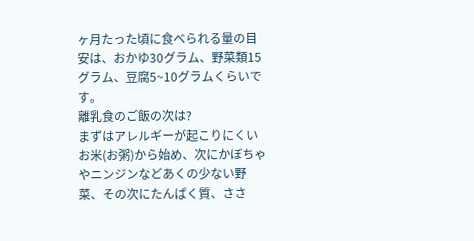ヶ月たった頃に食べられる量の目安は、おかゆ30グラム、野菜類15グラム、豆腐5~10グラムくらいです。
離乳食のご飯の次は?
まずはアレルギーが起こりにくいお米(お粥)から始め、次にかぼちゃやニンジンなどあくの少ない野菜、その次にたんぱく質、ささ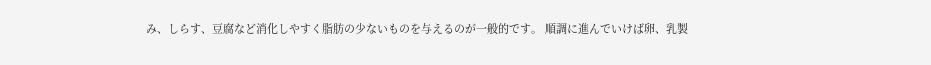み、しらす、豆腐など消化しやすく脂肪の少ないものを与えるのが一般的です。 順調に進んでいけば卵、乳製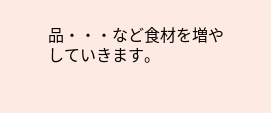品・・・など食材を増やしていきます。